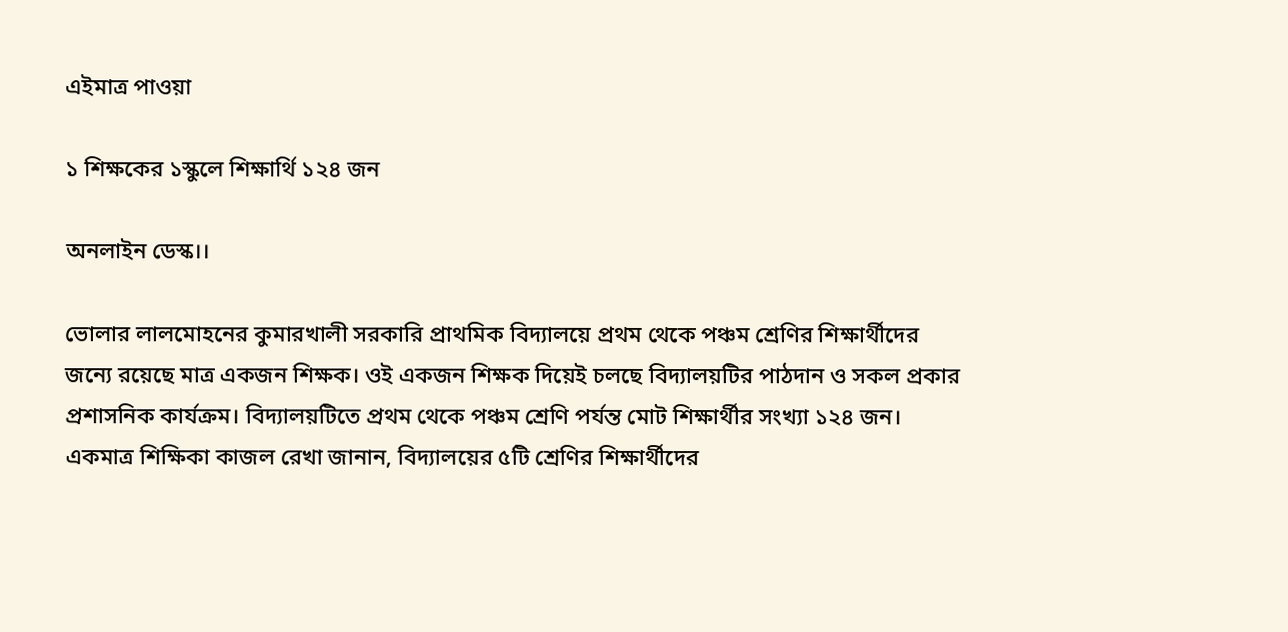এইমাত্র পাওয়া

১ শিক্ষকের ১স্কুলে শিক্ষার্থি ১২৪ জন

অনলাইন ডেস্ক।।

ভোলার লালমোহনের কুমারখালী সরকারি প্রাথমিক বিদ্যালয়ে প্রথম থেকে পঞ্চম শ্রেণির শিক্ষার্থীদের জন্যে রয়েছে মাত্র একজন শিক্ষক। ওই একজন শিক্ষক দিয়েই চলছে বিদ্যালয়টির পাঠদান ও সকল প্রকার প্রশাসনিক কার্যক্রম। বিদ্যালয়টিতে প্রথম থেকে পঞ্চম শ্রেণি পর্যন্ত মোট শিক্ষার্থীর সংখ্যা ১২৪ জন।
একমাত্র শিক্ষিকা কাজল রেখা জানান, বিদ্যালয়ের ৫টি শ্রেণির শিক্ষার্থীদের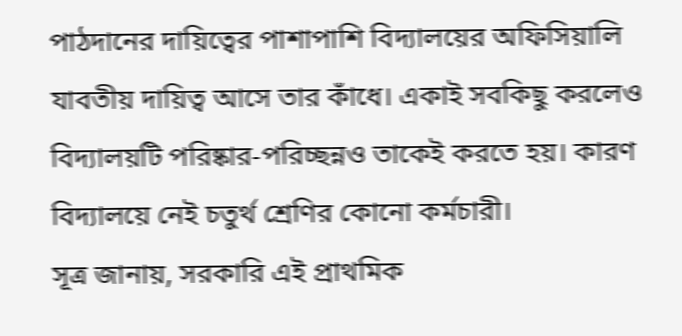পাঠদানের দায়িত্বের পাশাপাশি বিদ্যালয়ের অফিসিয়ালি যাবতীয় দায়িত্ব আসে তার কাঁধে। একাই সবকিছু করলেও বিদ্যালয়টি পরিষ্কার-পরিচ্ছন্নও তাকেই করতে হয়। কারণ বিদ্যালয়ে নেই চতুর্থ শ্রেণির কোনো কর্মচারী।
সূত্র জানায়, সরকারি এই প্রাথমিক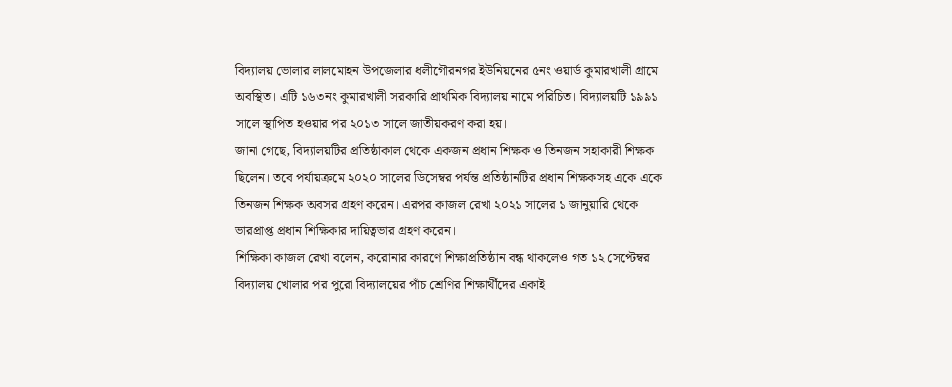বিদ্যালয় ভোলার লালমোহন উপজেলার ধলীগৌরনগর ইউনিয়নের ৫নং ওয়ার্ড কুমারখালী গ্রামে অবস্থিত। এটি ১৬৩নং কুমারখালী সরকারি প্রাথমিক বিদ্যালয় নামে পরিচিত। বিদ্যালয়টি ১৯৯১ সালে স্থাপিত হওয়ার পর ২০১৩ সালে জাতীয়করণ করা হয়।
জানা গেছে, বিদ্যালয়টির প্রতিষ্ঠাকাল থেকে একজন প্রধান শিক্ষক ও তিনজন সহাকারী শিক্ষক ছিলেন। তবে পর্যায়ক্রমে ২০২০ সালের ডিসেম্বর পর্যন্ত প্রতিষ্ঠানটির প্রধান শিক্ষকসহ একে একে তিনজন শিক্ষক অবসর গ্রহণ করেন। এরপর কাজল রেখা ২০২১ সালের ১ জানুয়ারি থেকে ভারপ্রাপ্ত প্রধান শিক্ষিকার দায়িত্বভার গ্রহণ করেন।
শিক্ষিকা কাজল রেখা বলেন, করোনার কারণে শিক্ষাপ্রতিষ্ঠান বন্ধ থাকলেও গত ১২ সেপ্টেম্বর বিদ্যালয় খোলার পর পুরো বিদ্যালয়ের পাঁচ শ্রেণির শিক্ষার্থীদের একাই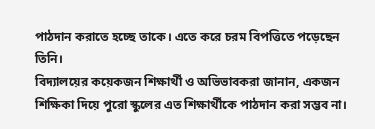পাঠদান করাতে হচ্ছে তাকে। এতে করে চরম বিপত্তিতে পড়েছেন তিনি।
বিদ্যালয়ের কয়েকজন শিক্ষার্থী ও অভিভাবকরা জানান, একজন শিক্ষিকা দিয়ে পুরো স্কুলের এত শিক্ষার্থীকে পাঠদান করা সম্ভব না।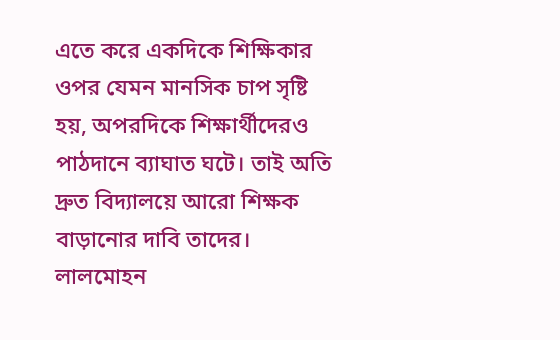এতে করে একদিকে শিক্ষিকার ওপর যেমন মানসিক চাপ সৃষ্টি হয়, অপরদিকে শিক্ষার্থীদেরও পাঠদানে ব্যাঘাত ঘটে। তাই অতি দ্রুত বিদ্যালয়ে আরো শিক্ষক বাড়ানোর দাবি তাদের।
লালমোহন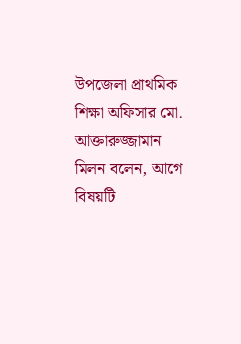উপজেলা প্রাথমিক শিক্ষা অফিসার মো. আক্তারুজ্জামান মিলন বলেন, আগে বিষয়টি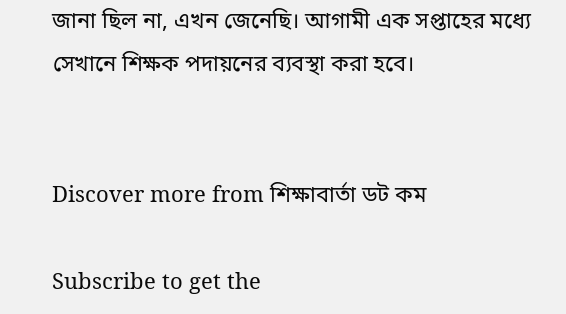জানা ছিল না, এখন জেনেছি। আগামী এক সপ্তাহের মধ্যে সেখানে শিক্ষক পদায়নের ব্যবস্থা করা হবে।


Discover more from শিক্ষাবার্তা ডট কম

Subscribe to get the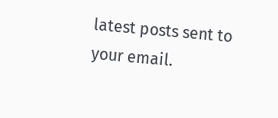latest posts sent to your email.